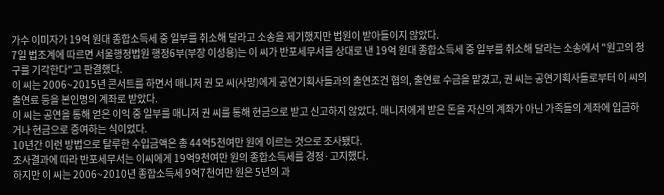가수 이미자가 19억 원대 종합소득세 중 일부를 취소해 달라고 소송을 제기했지만 법원이 받아들이지 않았다.
7일 법조계에 따르면 서울행정법원 행정6부(부장 이성용)는 이 씨가 반포세무서를 상대로 낸 19억 원대 종합소득세 중 일부를 취소해 달라는 소송에서 "원고의 청구를 기각한다"고 판결했다.
이 씨는 2006~2015년 콘서트를 하면서 매니저 권 모 씨(사망)에게 공연기획사들과의 출연조건 협의, 출연료 수금을 맡겼고, 권 씨는 공연기획사들로부터 이 씨의 출연료 등을 본인명의 계좌로 받았다.
이 씨는 공연을 통해 얻은 이익 중 일부를 매니저 권 씨를 통해 현금으로 받고 신고하지 않았다. 매니저에게 받은 돈을 자신의 계좌가 아닌 가족들의 계좌에 입금하거나 현금으로 증여하는 식이었다.
10년간 이런 방법으로 탈루한 수입금액은 총 44억5천여만 원에 이르는 것으로 조사됐다.
조사결과에 따라 반포세무서는 이씨에게 19억9천여만 원의 종합소득세를 경정·고지했다.
하지만 이 씨는 2006~2010년 종합소득세 9억7천여만 원은 5년의 과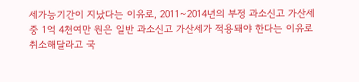세가능기간이 지났다는 이유로, 2011~2014년의 부정 과소신고 가산세 중 1억 4천여만 원은 일반 과소신고 가산세가 적용돼야 한다는 이유로 취소해달라고 국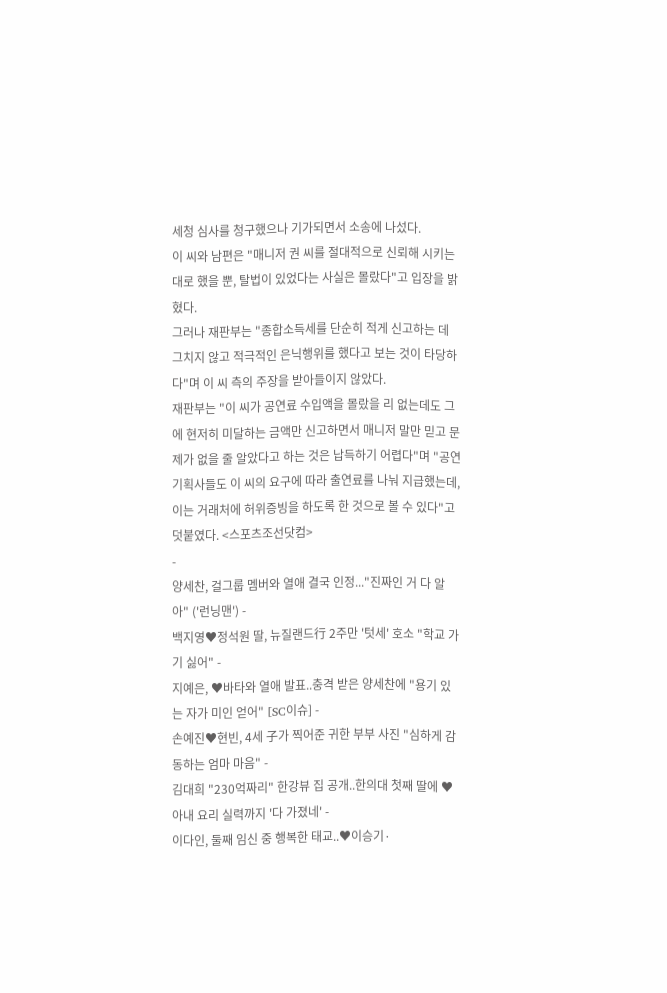세청 심사를 청구했으나 기가되면서 소송에 나섰다.
이 씨와 남편은 "매니저 권 씨를 절대적으로 신뢰해 시키는 대로 했을 뿐, 탈법이 있었다는 사실은 몰랐다"고 입장을 밝혔다.
그러나 재판부는 "종합소득세를 단순히 적게 신고하는 데 그치지 않고 적극적인 은닉행위를 했다고 보는 것이 타당하다"며 이 씨 측의 주장을 받아들이지 않았다.
재판부는 "이 씨가 공연료 수입액을 몰랐을 리 없는데도 그에 현저히 미달하는 금액만 신고하면서 매니저 말만 믿고 문제가 없을 줄 알았다고 하는 것은 납득하기 어렵다"며 "공연기획사들도 이 씨의 요구에 따라 출연료를 나눠 지급했는데, 이는 거래처에 허위증빙을 하도록 한 것으로 볼 수 있다"고 덧붙였다. <스포츠조선닷컴>
-
양세찬, 걸그룹 멤버와 열애 결국 인정..."진짜인 거 다 알아" ('런닝맨') -
백지영♥정석원 딸, 뉴질랜드行 2주만 '텃세' 호소 "학교 가기 싫어" -
지예은, ♥바타와 열애 발표..충격 받은 양세찬에 "용기 있는 자가 미인 얻어" [SC이슈] -
손예진♥현빈, 4세 子가 찍어준 귀한 부부 사진 "심하게 감동하는 엄마 마음" -
김대희 "230억짜리" 한강뷰 집 공개..한의대 첫째 딸에 ♥아내 요리 실력까지 '다 가졌네' -
이다인, 둘째 임신 중 행복한 태교..♥이승기·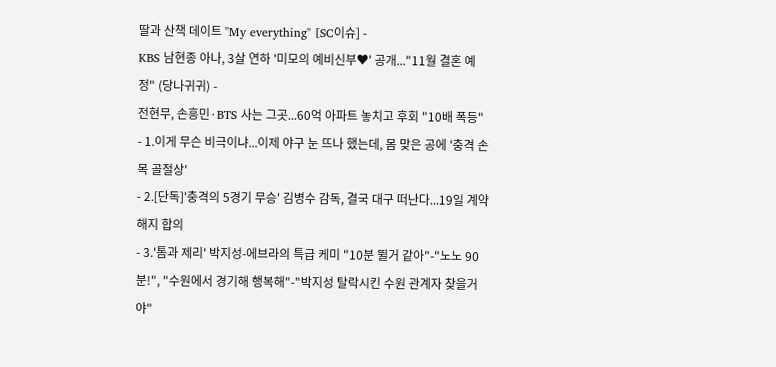딸과 산책 데이트 "My everything" [SC이슈] -
KBS 남현종 아나, 3살 연하 '미모의 예비신부♥' 공개..."11월 결혼 예정" (당나귀귀) -
전현무, 손흥민·BTS 사는 그곳...60억 아파트 놓치고 후회 "10배 폭등"
- 1.이게 무슨 비극이냐...이제 야구 눈 뜨나 했는데, 몸 맞은 공에 '충격 손목 골절상'
- 2.[단독]'충격의 5경기 무승' 김병수 감독, 결국 대구 떠난다...19일 계약해지 합의
- 3.'톰과 제리' 박지성-에브라의 특급 케미 "10분 뛸거 같아"-"노노 90분!", "수원에서 경기해 행복해"-"박지성 탈락시킨 수원 관계자 찾을거야"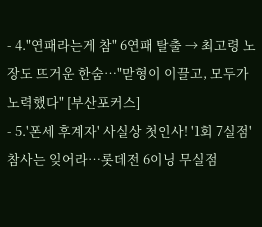- 4."연패라는게 참" 6연패 탈출 → 최고령 노장도 뜨거운 한숨…"맏형이 이끌고, 모두가 노력했다" [부산포커스]
- 5.'폰세 후계자' 사실상 첫인사! '1회 7실점' 참사는 잊어라…롯데전 6이닝 무실점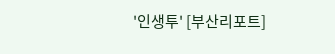'인생투' [부산리포트]